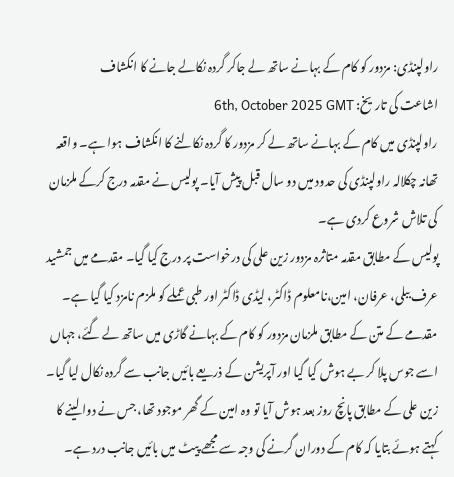راولپنڈی: مزدور کو کام کے بہانے ساتھ لے جاکر گردہ نکالے جانے کا انکشاف
اشاعت کی تاریخ: 6th, October 2025 GMT
راولپنڈی میں کام کے بہانے ساتھ لے کر مزدور کا گردہ نکالنے کا انکشاف ہوا ہے۔ واقعہ تھانہ چکلالہ راولپنڈی کی حدود میں دو سال قبل پیش آیا۔ پولیس نے مقدمہ درج کرکے ملزمان کی تلاش شروع کردی ہے۔
پولیس کے مطابق مقدمہ متاثرہ مزدور زین علی کی درخواست پر درج کیا گیا۔ مقدمے میں جمشید عرف ببلی، عرفان، امین،نامعلوم ڈاکٹر، لیڈی ڈاکٹر اور طبی عملے کو ملزم نامزد کیا گیا ہے۔
مقدمے کے متن کے مطابق ملزمان مزدور کو کام کے بہانے گاڑی میں ساتھ لے گئے، جہاں اسے جوس پلا کر بے ہوش کیا گیا اور آپریشن کے ذریعے بائیں جانب سے گردہ نکال لیا گیا۔ زین علی کے مطابق پانچ روز بعد ہوش آیا تو وہ امین کے گھر موجود تھا، جس نے دوا لینے کا کہتے ہوئے بتایا کہ کام کے دوران گرنے کی وجہ سے مجھے پیٹ میں بائیں جانب درد ہے۔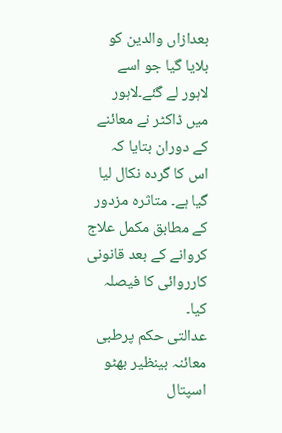بعدازاں والدین کو بلایا گیا جو اسے لاہور لے گئے۔لاہور میں ڈاکٹر نے معائنے کے دوران بتایا کہ اس کا گردہ نکال لیا گیا ہے۔ متاثرہ مزدور کے مطابق مکمل علاج کروانے کے بعد قانونی کارروائی کا فیصلہ کیا۔
عدالتی حکم پرطبی معائنہ بینظیر بھٹو اسپتال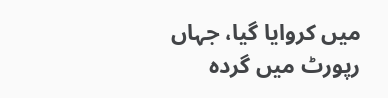میں کروایا گیا، جہاں رپورٹ میں گردہ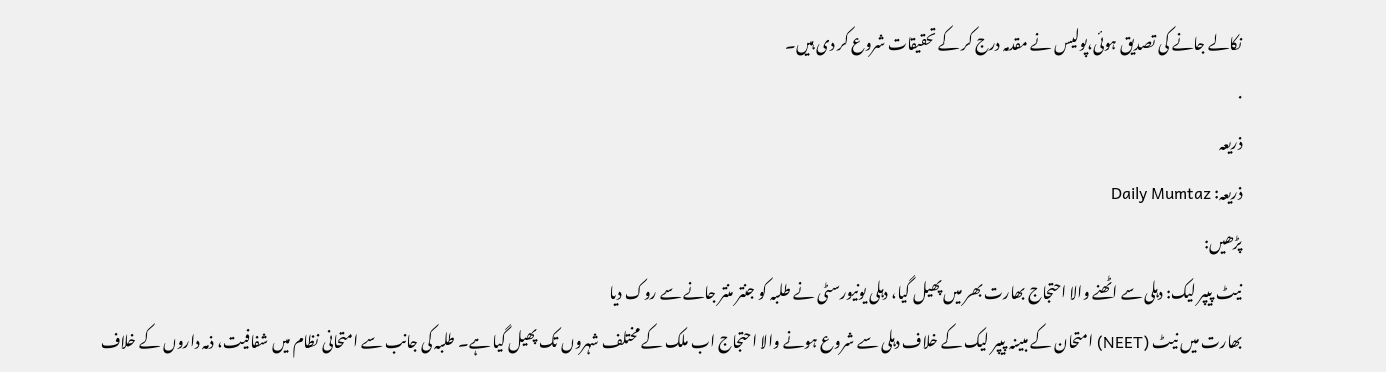نکالے جانے کی تصدیق ہوئی،پولیس نے مقدمہ درج کر کے تحقیقات شروع کر دی ہیں۔
.
ذریعہ
ذریعہ: Daily Mumtaz
پڑھیں:
نیٹ پیپر لیک: دہلی سے اٹھنے والا احتجاج بھارت بھر میں پھیل گیا، دہلی یونیورسٹی نے طلبہ کو جنتر منتر جانے سے روک دیا
بھارت میں نیٹ (NEET) امتحان کے مبینہ پیپر لیک کے خلاف دہلی سے شروع ہونے والا احتجاج اب ملک کے مختلف شہروں تک پھیل گیا ہے۔ طلبہ کی جانب سے امتحانی نظام میں شفافیت، ذمہ داروں کے خلاف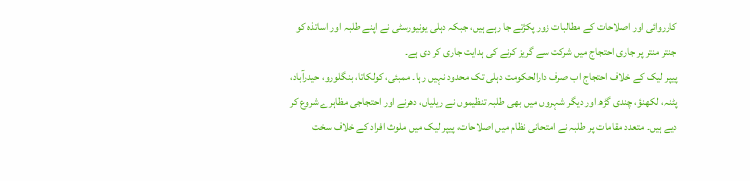کارروائی اور اصلاحات کے مطالبات زور پکڑتے جا رہے ہیں، جبکہ دہلی یونیورسٹی نے اپنے طلبہ اور اساتذہ کو جنتر منتر پر جاری احتجاج میں شرکت سے گریز کرنے کی ہدایت جاری کر دی ہے۔
پیپر لیک کے خلاف احتجاج اب صرف دارالحکومت دہلی تک محدود نہیں رہا۔ ممبئی، کولکاتا، بنگلورو، حیدرآباد، پٹنہ، لکھنؤ، چندی گڑھ اور دیگر شہروں میں بھی طلبہ تنظیموں نے ریلیاں، دھرنے اور احتجاجی مظاہرے شروع کر دیے ہیں۔ متعدد مقامات پر طلبہ نے امتحانی نظام میں اصلاحات، پیپر لیک میں ملوث افراد کے خلاف سخت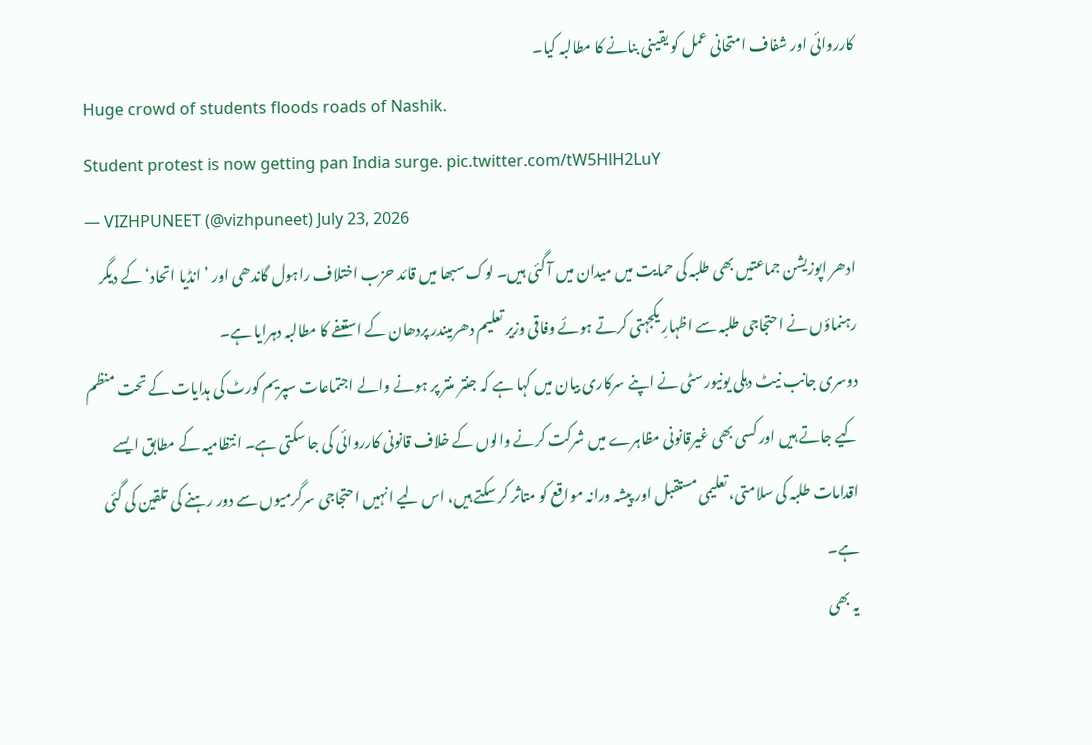کارروائی اور شفاف امتحانی عمل کو یقینی بنانے کا مطالبہ کیا۔
Huge crowd of students floods roads of Nashik.
Student protest is now getting pan India surge. pic.twitter.com/tW5HlH2LuY
— VIZHPUNEET (@vizhpuneet) July 23, 2026
ادھر اپوزیشن جماعتیں بھی طلبہ کی حمایت میں میدان میں آ گئی ہیں۔ لوک سبھا میں قائد حزب اختلاف راہول گاندھی اور ’انڈیا اتحاد‘ کے دیگر رہنماؤں نے احتجاجی طلبہ سے اظہارِ یکجہتی کرتے ہوئے وفاقی وزیر تعلیم دھرمیندر پردھان کے استعفے کا مطالبہ دہرایا ہے۔
دوسری جانب نیٹ دہلی یونیورسٹی نے اپنے سرکاری بیان میں کہا ہے کہ جنتر منتر پر ہونے والے اجتماعات سپریم کورٹ کی ہدایات کے تحت منظم کیے جاتے ہیں اور کسی بھی غیرقانونی مظاہرے میں شرکت کرنے والوں کے خلاف قانونی کارروائی کی جا سکتی ہے۔ انتظامیہ کے مطابق ایسے اقدامات طلبہ کی سلامتی، تعلیمی مستقبل اور پیشہ ورانہ مواقع کو متاثر کر سکتے ہیں، اس لیے انہیں احتجاجی سرگرمیوں سے دور رہنے کی تلقین کی گئی ہے۔
یہ بھی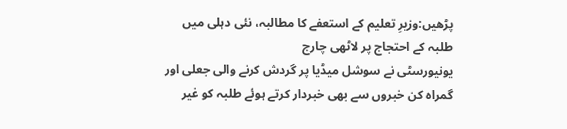پڑھیں:وزیرِ تعلیم کے استعفے کا مطالبہ، نئی دہلی میں طلبہ کے احتجاج پر لاٹھی چارج
یونیورسٹی نے سوشل میڈیا پر گردش کرنے والی جعلی اور گمراہ کن خبروں سے بھی خبردار کرتے ہوئے طلبہ کو غیر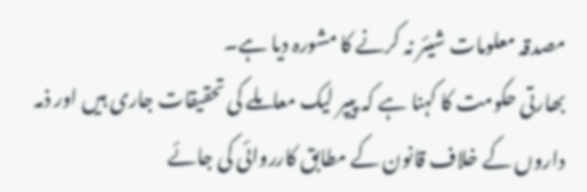مصدقہ معلومات شیئر نہ کرنے کا مشورہ دیا ہے۔
بھارتی حکومت کا کہنا ہے کہ پیپر لیک معاملے کی تحقیقات جاری ہیں اور ذمہ داروں کے خلاف قانون کے مطابق کارروائی کی جائے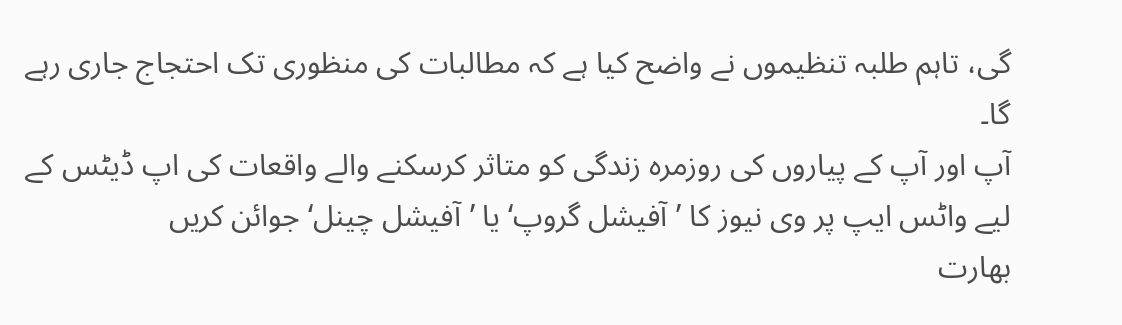گی، تاہم طلبہ تنظیموں نے واضح کیا ہے کہ مطالبات کی منظوری تک احتجاج جاری رہے گا۔
آپ اور آپ کے پیاروں کی روزمرہ زندگی کو متاثر کرسکنے والے واقعات کی اپ ڈیٹس کے لیے واٹس ایپ پر وی نیوز کا ’آفیشل گروپ‘ یا ’آفیشل چینل‘ جوائن کریں
بھارت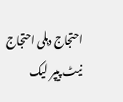احتجاج دہلی احتجاج نیٹ پیپر لیک